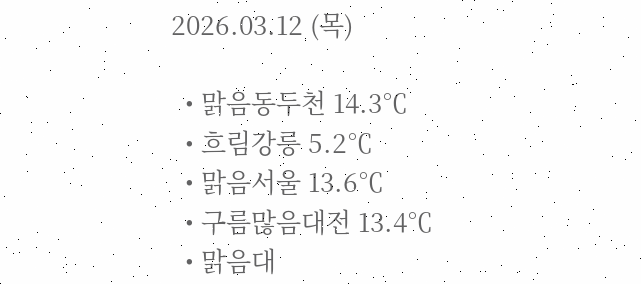2026.03.12 (목)

  • 맑음동두천 14.3℃
  • 흐림강릉 5.2℃
  • 맑음서울 13.6℃
  • 구름많음대전 13.4℃
  • 맑음대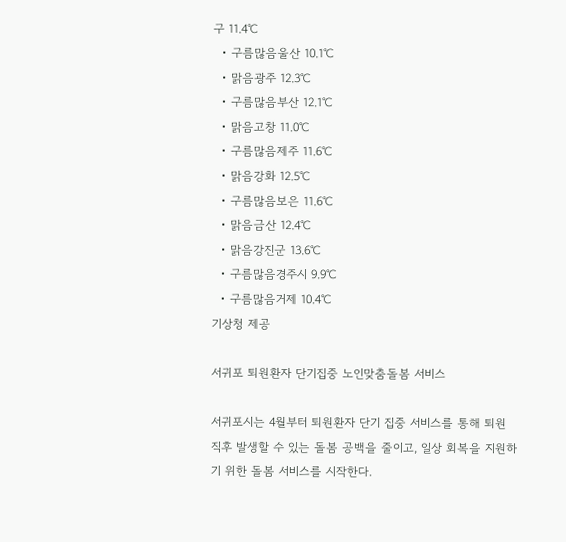구 11.4℃
  • 구름많음울산 10.1℃
  • 맑음광주 12.3℃
  • 구름많음부산 12.1℃
  • 맑음고창 11.0℃
  • 구름많음제주 11.6℃
  • 맑음강화 12.5℃
  • 구름많음보은 11.6℃
  • 맑음금산 12.4℃
  • 맑음강진군 13.6℃
  • 구름많음경주시 9.9℃
  • 구름많음거제 10.4℃
기상청 제공

서귀포 퇴원환자 단기집중 노인맞춤돌봄 서비스

서귀포시는 4월부터 퇴원환자 단기 집중 서비스를 통해 퇴원 직후 발생할 수 있는 돌봄 공백을 줄이고, 일상 회복을 지원하기 위한 돌봄 서비스를 시작한다.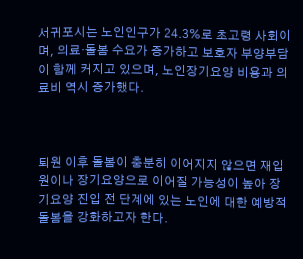서귀포시는 노인인구가 24.3%로 초고령 사회이며, 의료·돌봄 수요가 증가하고 보호자 부양부담이 함께 커지고 있으며, 노인장기요양 비용과 의료비 역시 증가했다.



퇴원 이후 돌봄이 충분히 이어지지 않으면 재입원이나 장기요양으로 이어질 가능성이 높아 장기요양 진입 전 단계에 있는 노인에 대한 예방적 돌봄을 강화하고자 한다.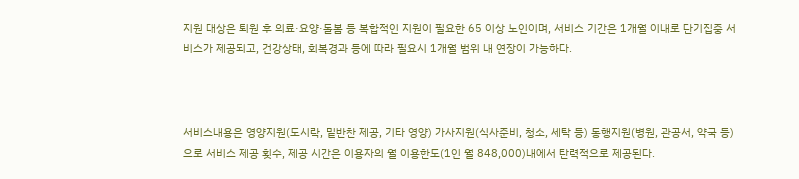지원 대상은 퇴원 후 의료·요양·돌봄 등 복합적인 지원이 필요한 65 이상 노인이며, 서비스 기간은 1개월 이내로 단기집중 서비스가 제공되고, 건강상태, 회복경과 등에 따라 필요시 1개월 범위 내 연장이 가능하다.



서비스내용은 영양지원(도시락, 밑반찬 제공, 기타 영양) 가사지원(식사준비, 청소, 세탁 등) 동행지원(병원, 관공서, 약국 등)으로 서비스 제공 횟수, 제공 시간은 이용자의 월 이용한도(1인 월 848,000)내에서 탄력적으로 제공된다.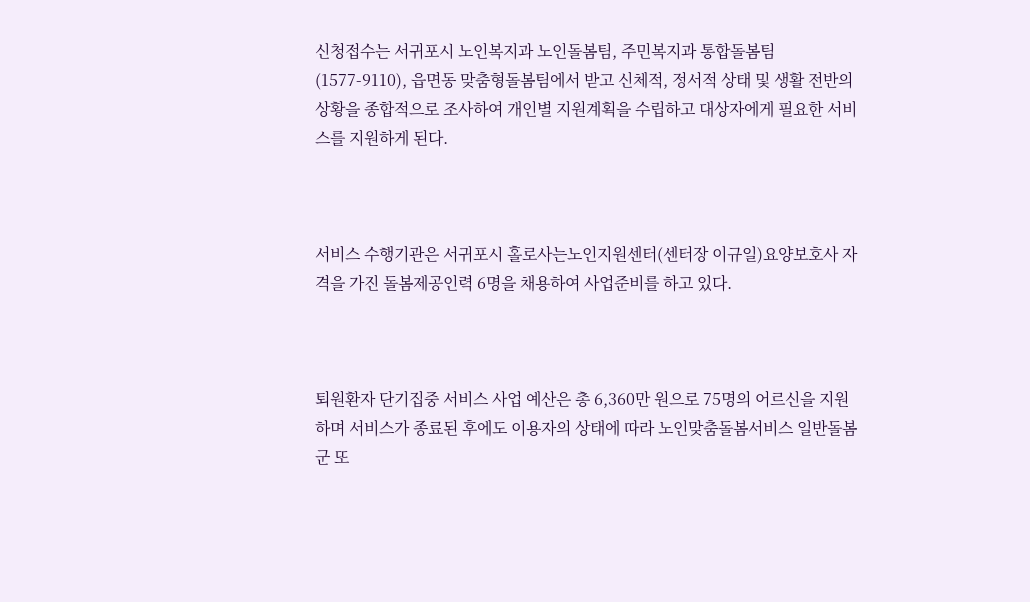신청접수는 서귀포시 노인복지과 노인돌봄팀, 주민복지과 통합돌봄팀(1577-9110), 읍면동 맞춤형돌봄팀에서 받고 신체적, 정서적 상태 및 생활 전반의 상황을 종합적으로 조사하여 개인별 지원계획을 수립하고 대상자에게 필요한 서비스를 지원하게 된다.



서비스 수행기관은 서귀포시 홀로사는노인지원센터(센터장 이규일)요양보호사 자격을 가진 돌봄제공인력 6명을 채용하여 사업준비를 하고 있다.



퇴원환자 단기집중 서비스 사업 예산은 총 6,360만 원으로 75명의 어르신을 지원하며 서비스가 종료된 후에도 이용자의 상태에 따라 노인맞춤돌봄서비스 일반돌봄군 또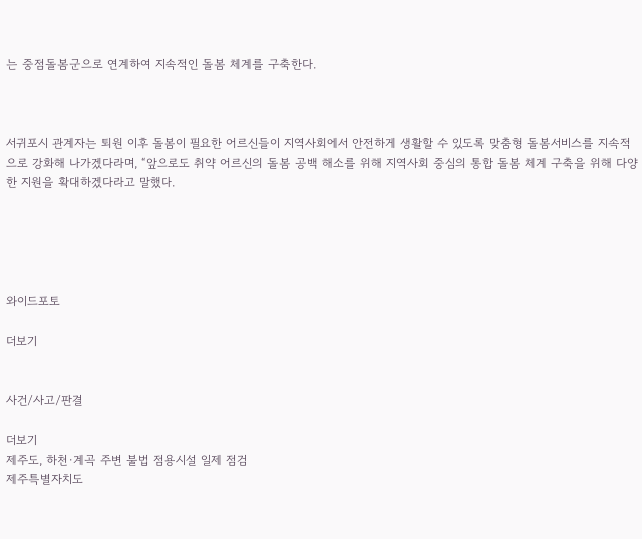는 중점돌봄군으로 연계하여 지속적인 돌봄 체계를 구축한다.



서귀포시 관계자는 퇴원 이후 돌봄이 필요한 어르신들이 지역사회에서 안전하게 생활할 수 있도록 맞춤형 돌봄서비스를 지속적으로 강화해 나가겠다라며, “앞으로도 취약 어르신의 돌봄 공백 해소를 위해 지역사회 중심의 통합 돌봄 체계 구축을 위해 다양한 지원을 확대하겠다라고 말했다.





와이드포토

더보기


사건/사고/판결

더보기
제주도, 하천·계곡 주변 불법 점용시설 일제 점검
제주특별자치도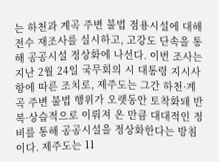는 하천과 계곡 주변 불법 점용시설에 대해 전수 재조사를 실시하고, 고강도 단속을 통해 공공시설 정상화에 나선다. 이번 조사는 지난 2월 24일 국무회의 시 대통령 지시사항에 따른 조치로, 제주도는 그간 하천·계곡 주변 불법 행위가 오랫동안 토착화돼 반복·상습적으로 이뤄져 온 만큼 대대적인 정비를 통해 공공시설을 정상화한다는 방침이다. 제주도는 11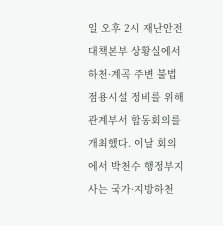일 오후 2시 재난안전대책본부 상황실에서 하천·계곡 주변 불법 점용시설 정비를 위해 관계부서 합동회의를 개최했다. 이날 회의에서 박천수 행정부지사는 국가·지방하천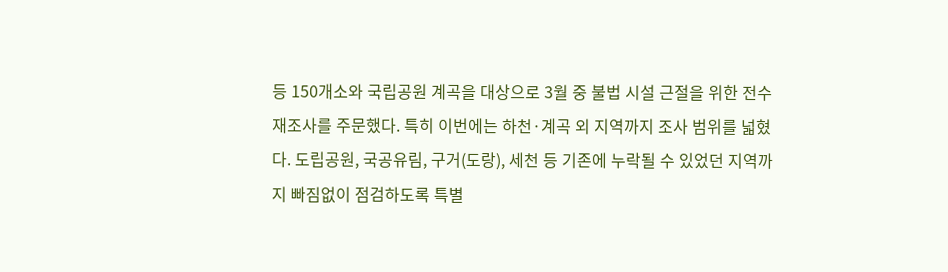등 150개소와 국립공원 계곡을 대상으로 3월 중 불법 시설 근절을 위한 전수 재조사를 주문했다. 특히 이번에는 하천·계곡 외 지역까지 조사 범위를 넓혔다. 도립공원, 국공유림, 구거(도랑), 세천 등 기존에 누락될 수 있었던 지역까지 빠짐없이 점검하도록 특별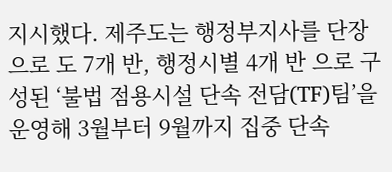지시했다. 제주도는 행정부지사를 단장으로 도 7개 반, 행정시별 4개 반 으로 구성된 ‘불법 점용시설 단속 전담(TF)팀’을 운영해 3월부터 9월까지 집중 단속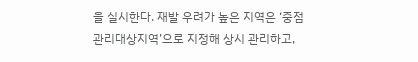을 실시한다. 재발 우려가 높은 지역은 ‘중점관리대상지역’으로 지정해 상시 관리하고,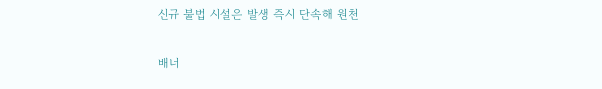신규 불법 시설은 발생 즉시 단속해 원천

배너